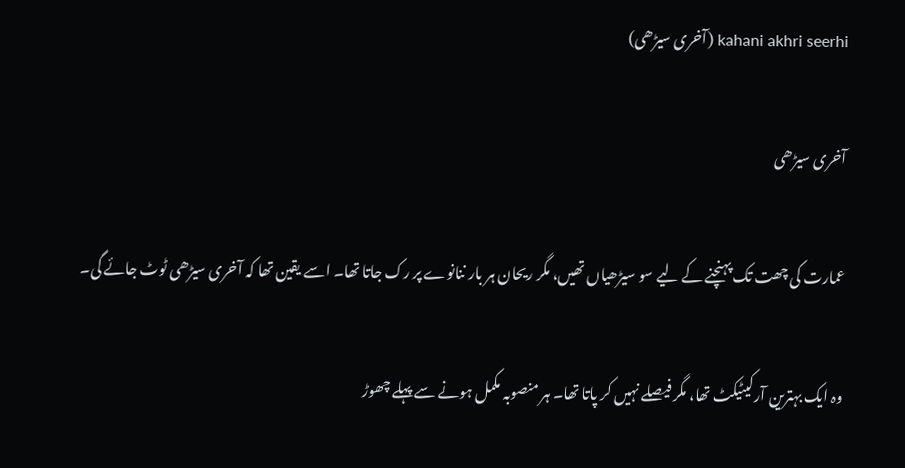kahani akhri seerhi (آخری سیڑھی)

آخری سیڑھی

عمارت کی چھت تک پہنچنے کے لیے سو سیڑھیاں تھیں، مگر ریحان ہر بار ننانوے پر رک جاتا تھا۔ اسے یقین تھا کہ آخری سیڑھی ٹوٹ جائے گی۔

وہ ایک بہترین آرکیٹیکٹ تھا، مگر فیصلے نہیں کر پاتا تھا۔ ہر منصوبہ مکمل ہونے سے پہلے چھوڑ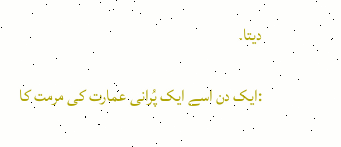دیتا۔

:ایک دن اسے ایک پُرانی عمارت کی مرمت کا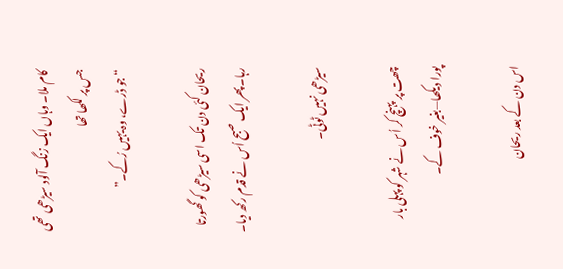کام ملا۔ وہاں ایک زنگ آلود سیڑھی تھی جس پر لکھا تھا
“جو ڈرے، وہ یہیں رُکے۔”

ریحان کئی دن تک اسی سیڑھی کو گھورتا رہا۔ پھر ایک صبح اُس نے قدم رکھ دیا۔

سیڑھی نہیں ٹوٹی۔

چھت پر پہنچ کر اُس نے شہر کو پہلی بار پورا دیکھا—بغیر خوف کے۔

اس دن کے بعد ریحان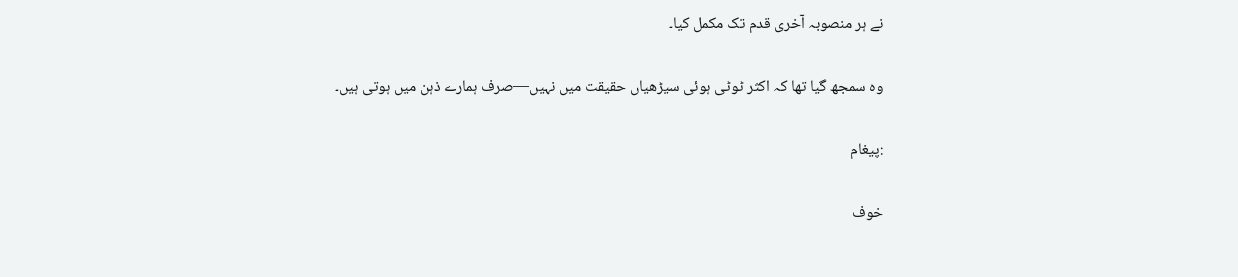نے ہر منصوبہ آخری قدم تک مکمل کیا۔

وہ سمجھ گیا تھا کہ اکثر ٹوٹی ہوئی سیڑھیاں حقیقت میں نہیں—صرف ہمارے ذہن میں ہوتی ہیں۔

:پیغام

خوف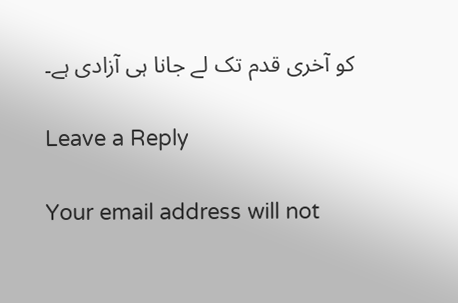کو آخری قدم تک لے جانا ہی آزادی ہے۔

Leave a Reply

Your email address will not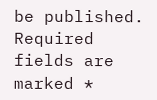be published. Required fields are marked *